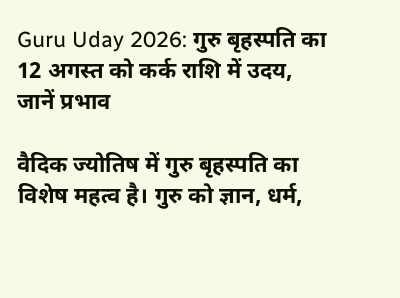Guru Uday 2026: गुरु बृहस्पति का 12 अगस्त को कर्क राशि में उदय, जानें प्रभाव

वैदिक ज्योतिष में गुरु बृहस्पति का विशेष महत्व है। गुरु को ज्ञान, धर्म,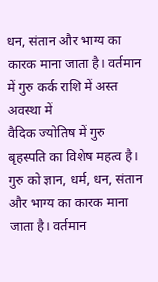धन, संतान और भाग्य का कारक माना जाता है। वर्तमान में गुरु कर्क राशि में अस्त अवस्था में
वैदिक ज्योतिष में गुरु बृहस्पति का विशेष महत्व है। गुरु को ज्ञान, धर्म, धन, संतान और भाग्य का कारक माना जाता है। वर्तमान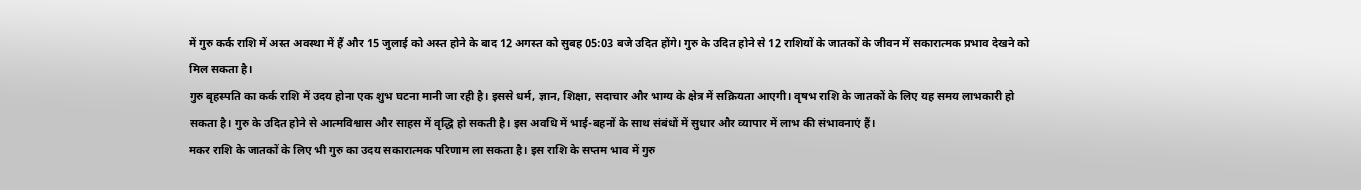में गुरु कर्क राशि में अस्त अवस्था में हैं और 15 जुलाई को अस्त होने के बाद 12 अगस्त को सुबह 05:03 बजे उदित होंगे। गुरु के उदित होने से 12 राशियों के जातकों के जीवन में सकारात्मक प्रभाव देखने को मिल सकता है।
गुरु बृहस्पति का कर्क राशि में उदय होना एक शुभ घटना मानी जा रही है। इससे धर्म, ज्ञान, शिक्षा, सदाचार और भाग्य के क्षेत्र में सक्रियता आएगी। वृषभ राशि के जातकों के लिए यह समय लाभकारी हो सकता है। गुरु के उदित होने से आत्मविश्वास और साहस में वृद्धि हो सकती है। इस अवधि में भाई-बहनों के साथ संबंधों में सुधार और व्यापार में लाभ की संभावनाएं हैं।
मकर राशि के जातकों के लिए भी गुरु का उदय सकारात्मक परिणाम ला सकता है। इस राशि के सप्तम भाव में गुरु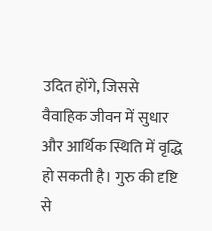उदित होंगे, जिससे वैवाहिक जीवन में सुधार और आर्थिक स्थिति में वृद्धि हो सकती है। गुरु की दृष्टि से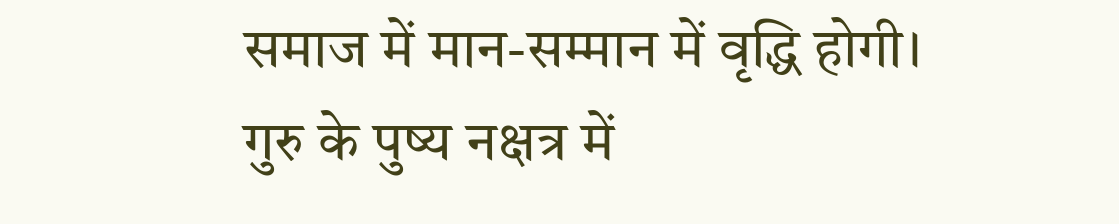समाज में मान-सम्मान में वृद्धि होगी।
गुरु के पुष्य नक्षत्र में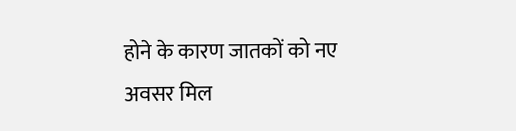होने के कारण जातकों को नए अवसर मिल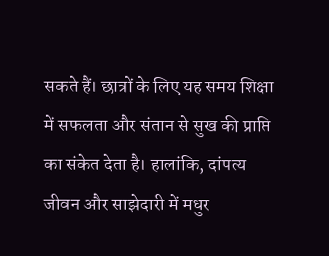सकते हैं। छात्रों के लिए यह समय शिक्षा में सफलता और संतान से सुख की प्राप्ति का संकेत देता है। हालांकि, दांपत्य जीवन और साझेदारी में मधुर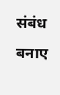संबंध बनाए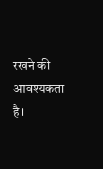रखने की आवश्यकता है।